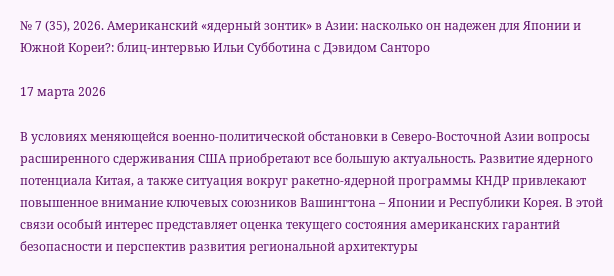№ 7 (35), 2026. Американский «ядерный зонтик» в Азии: насколько он надежен для Японии и Южной Кореи?: блиц-интервью Ильи Субботина с Дэвидом Санторо

17 марта 2026

В условиях меняющейся военно-политической обстановки в Северо-Восточной Азии вопросы расширенного сдерживания США приобретают все большую актуальность. Развитие ядерного потенциала Китая, а также ситуация вокруг ракетно-ядерной программы КНДР привлекают повышенное внимание ключевых союзников Вашингтона – Японии и Республики Корея. В этой связи особый интерес представляет оценка текущего состояния американских гарантий безопасности и перспектив развития региональной архитектуры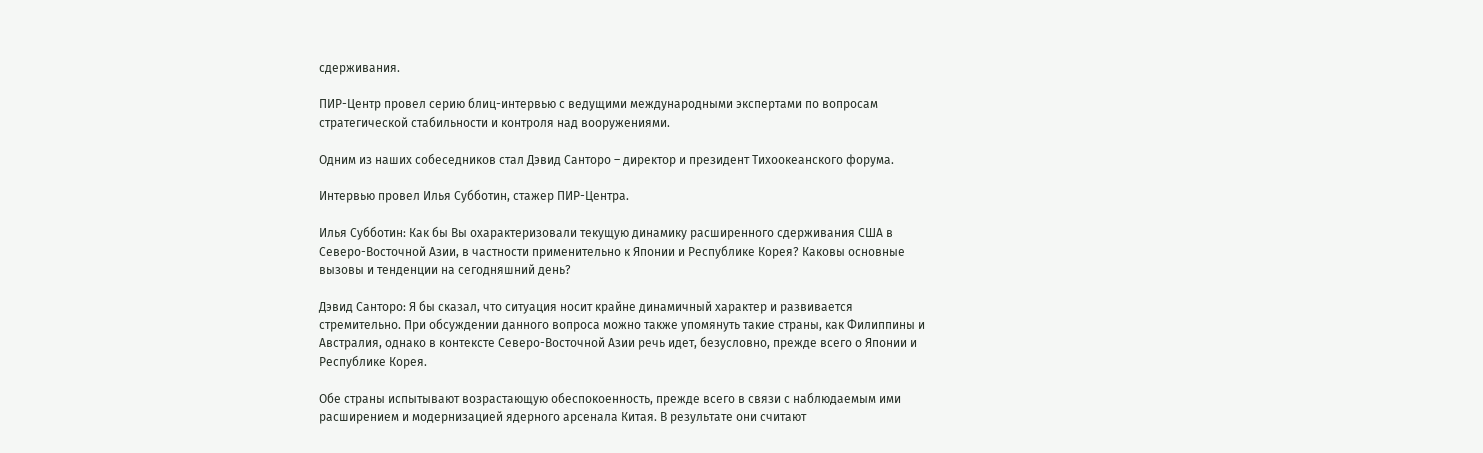сдерживания.

ПИР-Центр провел серию блиц-интервью с ведущими международными экспертами по вопросам стратегической стабильности и контроля над вооружениями.

Одним из наших собеседников стал Дэвид Санторо – директор и президент Тихоокеанского форума.

Интервью провел Илья Субботин, стажер ПИР-Центра.

Илья Субботин: Как бы Вы охарактеризовали текущую динамику расширенного сдерживания США в Северо-Восточной Азии, в частности применительно к Японии и Республике Корея? Каковы основные вызовы и тенденции на сегодняшний день?

Дэвид Санторо: Я бы сказал, что ситуация носит крайне динамичный характер и развивается стремительно. При обсуждении данного вопроса можно также упомянуть такие страны, как Филиппины и Австралия, однако в контексте Северо-Восточной Азии речь идет, безусловно, прежде всего о Японии и Республике Корея.

Обе страны испытывают возрастающую обеспокоенность, прежде всего в связи с наблюдаемым ими расширением и модернизацией ядерного арсенала Китая. В результате они считают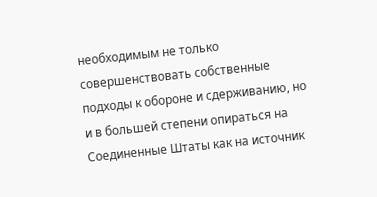необходимым не только совершенствовать собственные подходы к обороне и сдерживанию, но и в большей степени опираться на Соединенные Штаты как на источник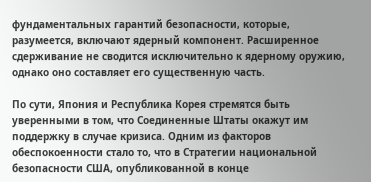фундаментальных гарантий безопасности, которые, разумеется, включают ядерный компонент. Расширенное сдерживание не сводится исключительно к ядерному оружию, однако оно составляет его существенную часть.

По сути, Япония и Республика Корея стремятся быть уверенными в том, что Соединенные Штаты окажут им поддержку в случае кризиса. Одним из факторов обеспокоенности стало то, что в Стратегии национальной безопасности США, опубликованной в конце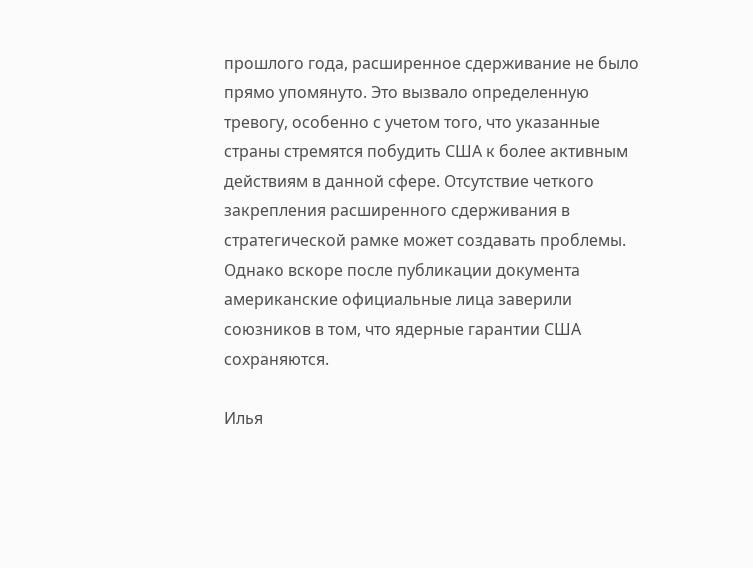прошлого года, расширенное сдерживание не было прямо упомянуто. Это вызвало определенную тревогу, особенно с учетом того, что указанные страны стремятся побудить США к более активным действиям в данной сфере. Отсутствие четкого закрепления расширенного сдерживания в стратегической рамке может создавать проблемы. Однако вскоре после публикации документа американские официальные лица заверили союзников в том, что ядерные гарантии США сохраняются.

Илья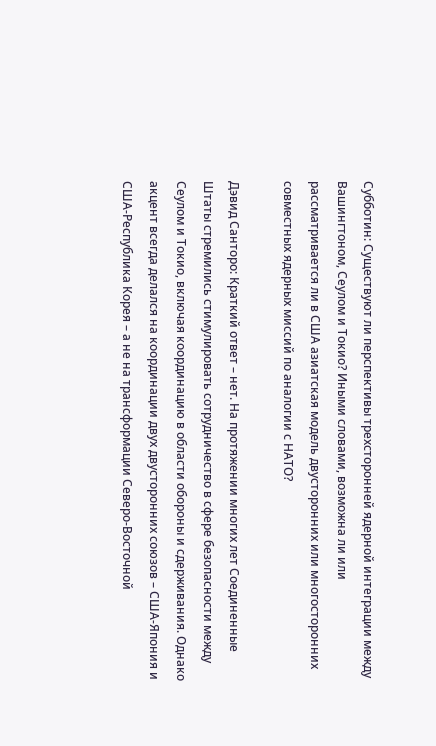Субботин: Существуют ли перспективы трехсторонней ядерной интеграции между Вашингтоном, Сеулом и Токио? Иными словами, возможна ли или рассматривается ли в США азиатская модель двусторонних или многосторонних совместных ядерных миссий по аналогии с НАТО?

Дэвид Санторо: Краткий ответ – нет. На протяжении многих лет Соединенные Штаты стремились стимулировать сотрудничество в сфере безопасности между Сеулом и Токио, включая координацию в области обороны и сдерживания. Однако акцент всегда делался на координации двух двусторонних союзов – США-Япония и США-Республика Корея – а не на трансформации Северо-Восточной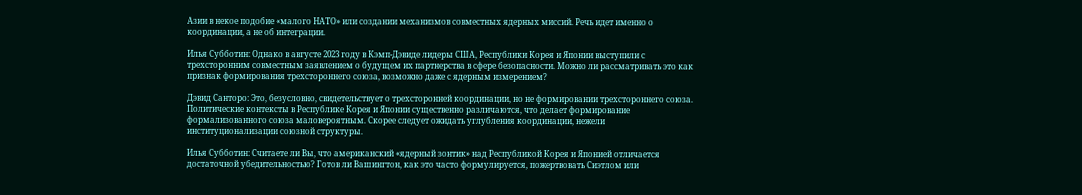Азии в некое подобие «малого НАТО» или создании механизмов совместных ядерных миссий. Речь идет именно о координации, а не об интеграции.

Илья Субботин: Однако в августе 2023 году в Кэмп-Дэвиде лидеры США, Республики Корея и Японии выступили с трехсторонним совместным заявлением о будущем их партнерства в сфере безопасности. Можно ли рассматривать это как признак формирования трехстороннего союза, возможно даже с ядерным измерением?

Дэвид Санторо: Это, безусловно, свидетельствует о трехсторонней координации, но не формировании трехстороннего союза. Политические контексты в Республике Корея и Японии существенно различаются, что делает формирование формализованного союза маловероятным. Скорее следует ожидать углубления координации, нежели институционализации союзной структуры.

Илья Субботин: Считаете ли Вы, что американский «ядерный зонтик» над Республикой Корея и Японией отличается достаточной убедительностью? Готов ли Вашингтон, как это часто формулируется, пожертвовать Сиэтлом или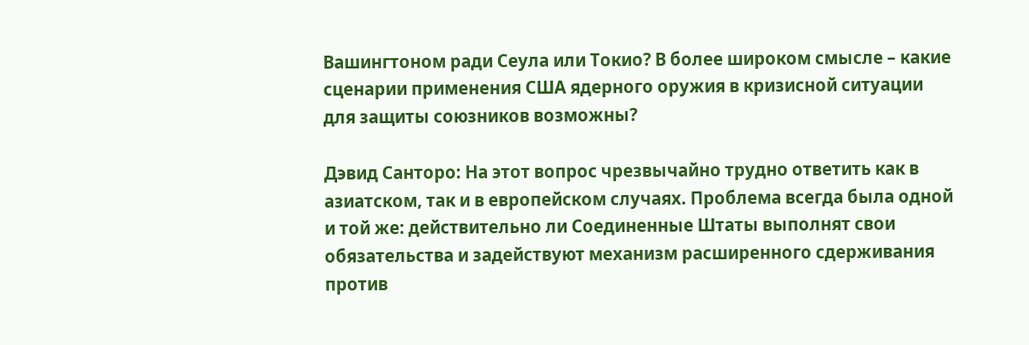Вашингтоном ради Сеула или Токио? В более широком смысле – какие сценарии применения США ядерного оружия в кризисной ситуации для защиты союзников возможны?

Дэвид Санторо: На этот вопрос чрезвычайно трудно ответить как в азиатском, так и в европейском случаях. Проблема всегда была одной и той же: действительно ли Соединенные Штаты выполнят свои обязательства и задействуют механизм расширенного сдерживания против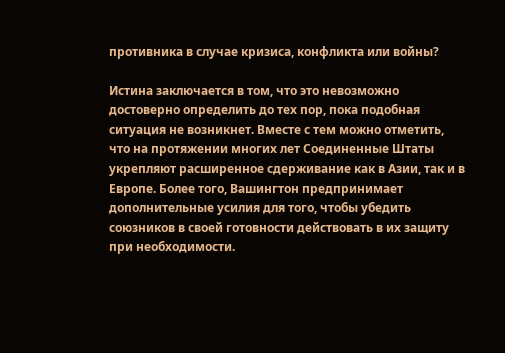противника в случае кризиса, конфликта или войны?

Истина заключается в том, что это невозможно достоверно определить до тех пор, пока подобная ситуация не возникнет. Вместе с тем можно отметить, что на протяжении многих лет Соединенные Штаты укрепляют расширенное сдерживание как в Азии, так и в Европе. Более того, Вашингтон предпринимает дополнительные усилия для того, чтобы убедить союзников в своей готовности действовать в их защиту при необходимости.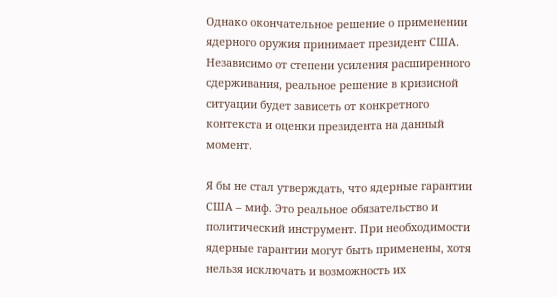Однако окончательное решение о применении ядерного оружия принимает президент США. Независимо от степени усиления расширенного сдерживания, реальное решение в кризисной ситуации будет зависеть от конкретного контекста и оценки президента на данный момент.

Я бы не стал утверждать, что ядерные гарантии США – миф. Это реальное обязательство и политический инструмент. При необходимости ядерные гарантии могут быть применены, хотя нельзя исключать и возможность их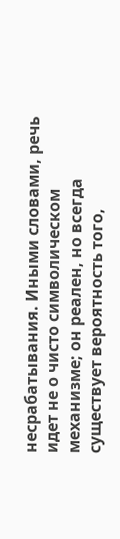несрабатывания. Иными словами, речь идет не о чисто символическом механизме; он реален, но всегда существует вероятность того,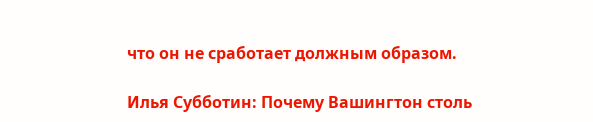что он не сработает должным образом.

Илья Субботин: Почему Вашингтон столь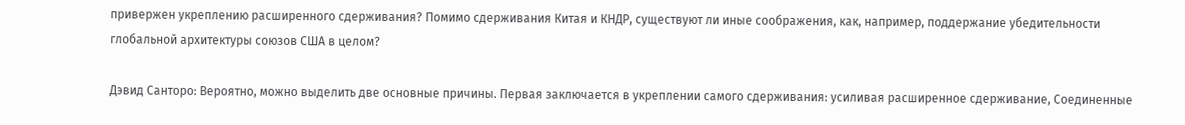привержен укреплению расширенного сдерживания? Помимо сдерживания Китая и КНДР, существуют ли иные соображения, как, например, поддержание убедительности глобальной архитектуры союзов США в целом?

Дэвид Санторо: Вероятно, можно выделить две основные причины. Первая заключается в укреплении самого сдерживания: усиливая расширенное сдерживание, Соединенные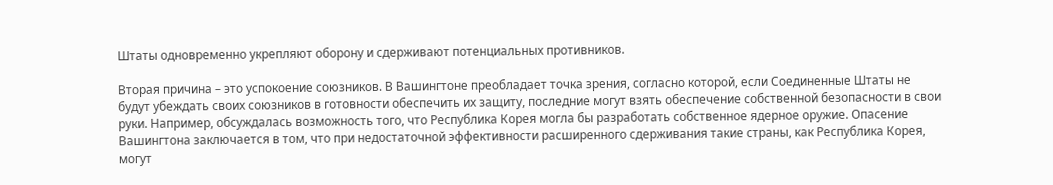Штаты одновременно укрепляют оборону и сдерживают потенциальных противников.

Вторая причина – это успокоение союзников. В Вашингтоне преобладает точка зрения, согласно которой, если Соединенные Штаты не будут убеждать своих союзников в готовности обеспечить их защиту, последние могут взять обеспечение собственной безопасности в свои руки. Например, обсуждалась возможность того, что Республика Корея могла бы разработать собственное ядерное оружие. Опасение Вашингтона заключается в том, что при недостаточной эффективности расширенного сдерживания такие страны, как Республика Корея, могут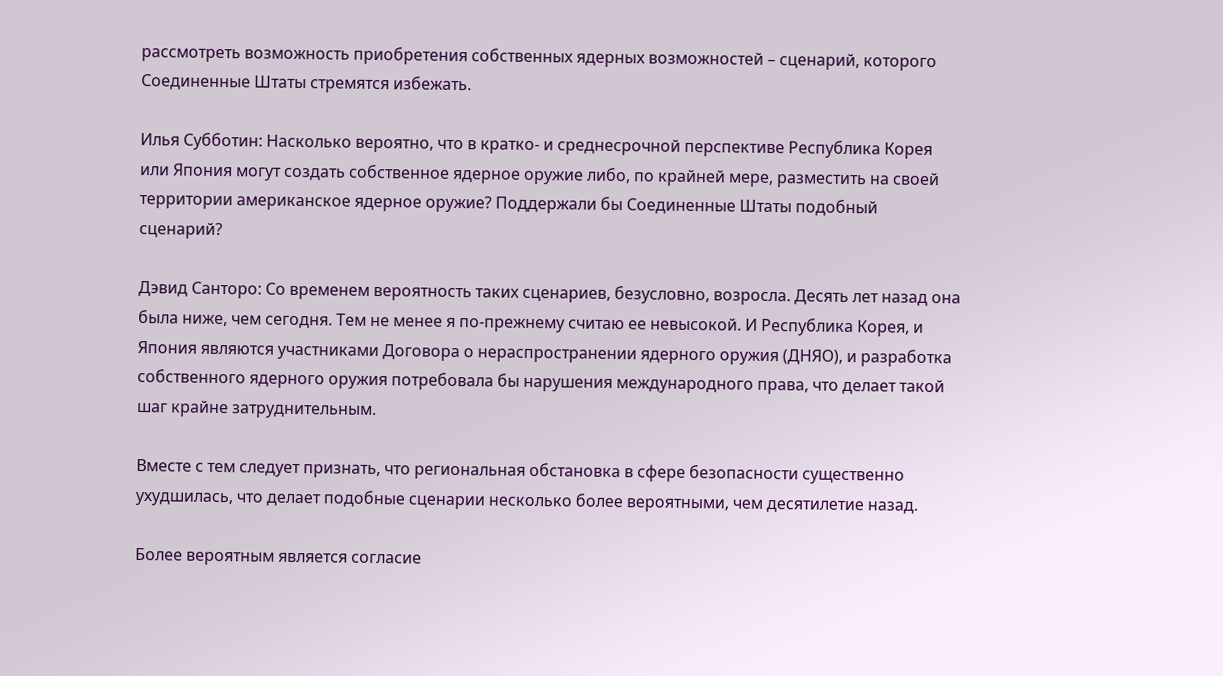рассмотреть возможность приобретения собственных ядерных возможностей – сценарий, которого Соединенные Штаты стремятся избежать.

Илья Субботин: Насколько вероятно, что в кратко- и среднесрочной перспективе Республика Корея или Япония могут создать собственное ядерное оружие либо, по крайней мере, разместить на своей территории американское ядерное оружие? Поддержали бы Соединенные Штаты подобный сценарий?

Дэвид Санторо: Со временем вероятность таких сценариев, безусловно, возросла. Десять лет назад она была ниже, чем сегодня. Тем не менее я по-прежнему считаю ее невысокой. И Республика Корея, и Япония являются участниками Договора о нераспространении ядерного оружия (ДНЯО), и разработка собственного ядерного оружия потребовала бы нарушения международного права, что делает такой шаг крайне затруднительным.

Вместе с тем следует признать, что региональная обстановка в сфере безопасности существенно ухудшилась, что делает подобные сценарии несколько более вероятными, чем десятилетие назад.

Более вероятным является согласие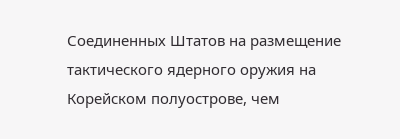Соединенных Штатов на размещение тактического ядерного оружия на Корейском полуострове, чем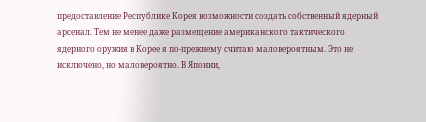предоставление Республике Корея возможности создать собственный ядерный арсенал. Тем не менее даже размещение американского тактического ядерного оружия в Корее я по-прежнему считаю маловероятным. Это не исключено, но маловероятно. В Японии,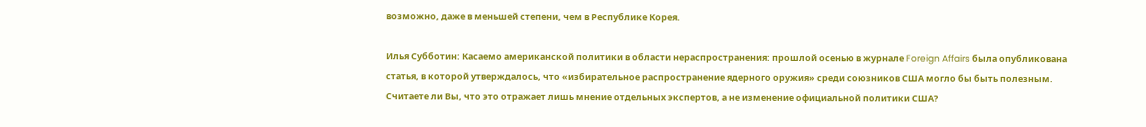возможно, даже в меньшей степени, чем в Республике Корея.

Илья Субботин: Касаемо американской политики в области нераспространения: прошлой осенью в журнале Foreign Affairs была опубликована статья, в которой утверждалось, что «избирательное распространение ядерного оружия» среди союзников США могло бы быть полезным. Считаете ли Вы, что это отражает лишь мнение отдельных экспертов, а не изменение официальной политики США?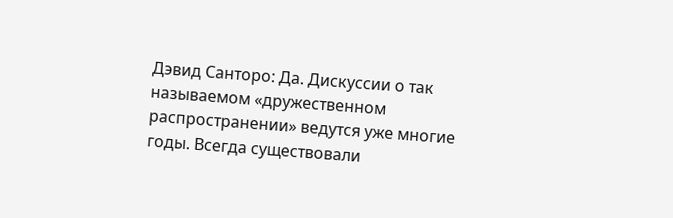Дэвид Санторо: Да. Дискуссии о так называемом «дружественном распространении» ведутся уже многие годы. Всегда существовали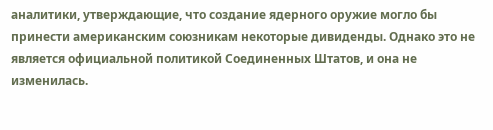аналитики, утверждающие, что создание ядерного оружие могло бы принести американским союзникам некоторые дивиденды. Однако это не является официальной политикой Соединенных Штатов, и она не изменилась.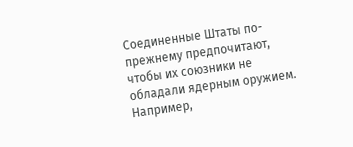Соединенные Штаты по-прежнему предпочитают, чтобы их союзники не обладали ядерным оружием. Например,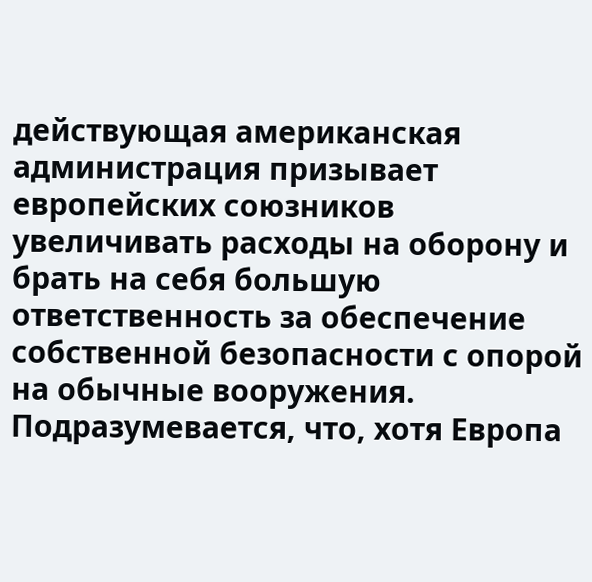действующая американская администрация призывает европейских союзников увеличивать расходы на оборону и брать на себя большую ответственность за обеспечение собственной безопасности с опорой на обычные вооружения. Подразумевается, что, хотя Европа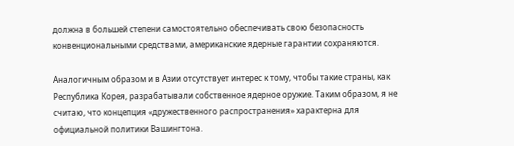должна в большей степени самостоятельно обеспечивать свою безопасность конвенциональными средствами, американские ядерные гарантии сохраняются.

Аналогичным образом и в Азии отсутствует интерес к тому, чтобы такие страны, как Республика Корея, разрабатывали собственное ядерное оружие. Таким образом, я не считаю, что концепция «дружественного распространения» характерна для официальной политики Вашингтона.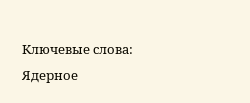Ключевые слова: Ядерное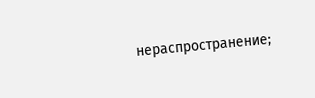нераспространение;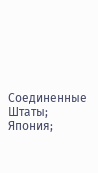Соединенные Штаты; Япония;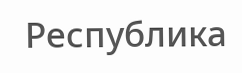Республика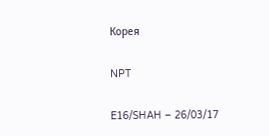Корея

NPT

E16/SHAH – 26/03/17